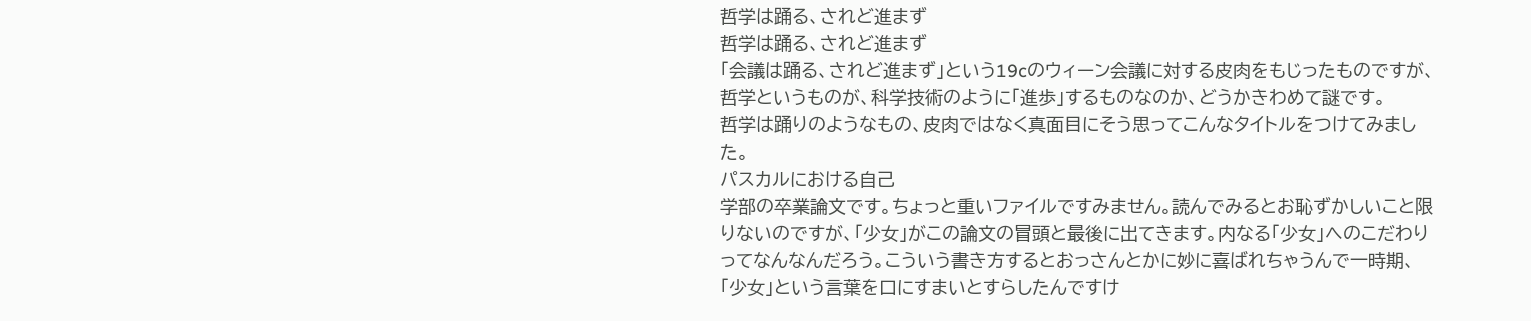哲学は踊る、されど進まず
哲学は踊る、されど進まず
「会議は踊る、されど進まず」という19cのウィーン会議に対する皮肉をもじったものですが、哲学というものが、科学技術のように「進歩」するものなのか、どうかきわめて謎です。
哲学は踊りのようなもの、皮肉ではなく真面目にそう思ってこんなタイトルをつけてみました。
パスカルにおける自己
学部の卒業論文です。ちょっと重いファイルですみません。読んでみるとお恥ずかしいこと限りないのですが、「少女」がこの論文の冒頭と最後に出てきます。内なる「少女」へのこだわりってなんなんだろう。こういう書き方するとおっさんとかに妙に喜ばれちゃうんで一時期、「少女」という言葉を口にすまいとすらしたんですけ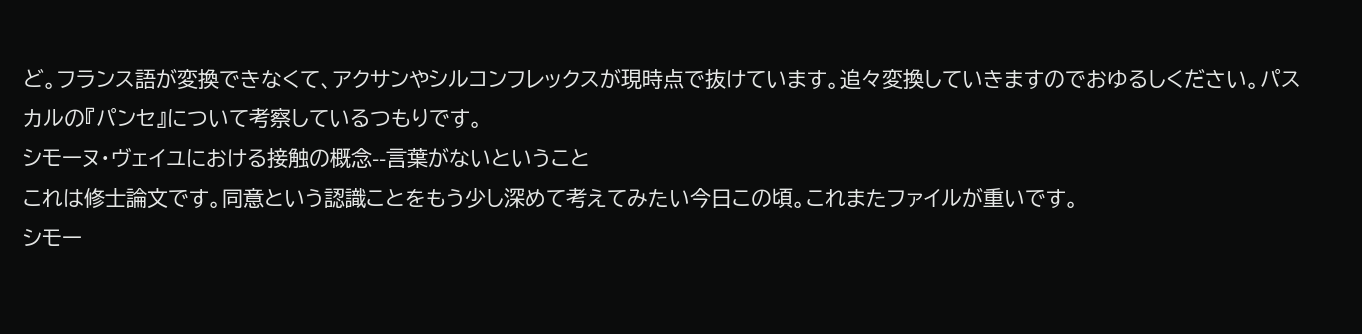ど。フランス語が変換できなくて、アクサンやシルコンフレックスが現時点で抜けています。追々変換していきますのでおゆるしください。パスカルの『パンセ』について考察しているつもりです。
シモーヌ・ヴェイユにおける接触の概念--言葉がないということ
これは修士論文です。同意という認識ことをもう少し深めて考えてみたい今日この頃。これまたファイルが重いです。
シモー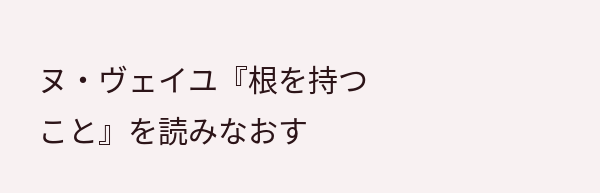ヌ・ヴェイユ『根を持つこと』を読みなおす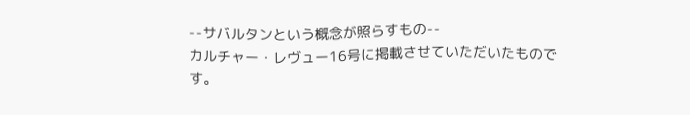--サバルタンという概念が照らすもの--
カルチャー・レヴュー16号に掲載させていただいたものです。